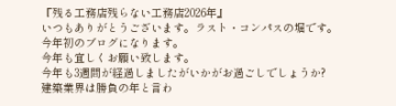『残る工務店残らない工務店2026年』
いつもありがとうございます。ラスト・コンパスの堀です。
今年初のブログになります。
今年も宜しくお願い致します。
今年も3週間が経過しましたがいかがお過ごしでしょうか?
建築業界は勝負の年と言わ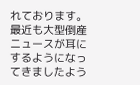れております。
最近も大型倒産ニュースが耳にするようになってきましたよう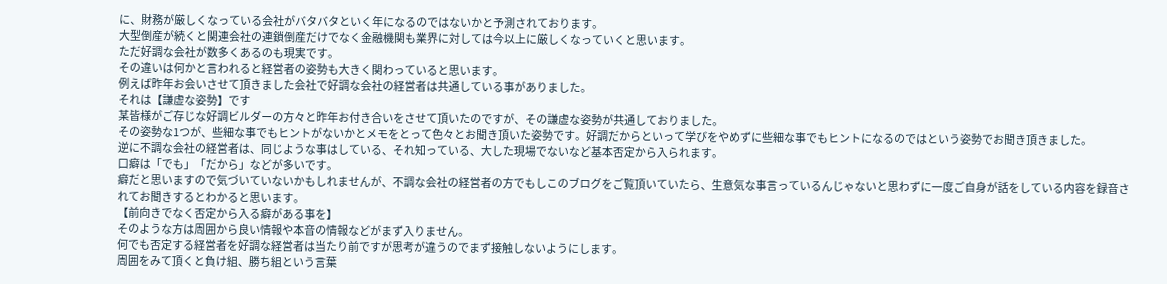に、財務が厳しくなっている会社がバタバタといく年になるのではないかと予測されております。
大型倒産が続くと関連会社の連鎖倒産だけでなく金融機関も業界に対しては今以上に厳しくなっていくと思います。
ただ好調な会社が数多くあるのも現実です。
その違いは何かと言われると経営者の姿勢も大きく関わっていると思います。
例えば昨年お会いさせて頂きました会社で好調な会社の経営者は共通している事がありました。
それは【謙虚な姿勢】です
某皆様がご存じな好調ビルダーの方々と昨年お付き合いをさせて頂いたのですが、その謙虚な姿勢が共通しておりました。
その姿勢な1つが、些細な事でもヒントがないかとメモをとって色々とお聞き頂いた姿勢です。好調だからといって学びをやめずに些細な事でもヒントになるのではという姿勢でお聞き頂きました。
逆に不調な会社の経営者は、同じような事はしている、それ知っている、大した現場でないなど基本否定から入られます。
口癖は「でも」「だから」などが多いです。
癖だと思いますので気づいていないかもしれませんが、不調な会社の経営者の方でもしこのブログをご覧頂いていたら、生意気な事言っているんじゃないと思わずに一度ご自身が話をしている内容を録音されてお聞きするとわかると思います。
【前向きでなく否定から入る癖がある事を】
そのような方は周囲から良い情報や本音の情報などがまず入りません。
何でも否定する経営者を好調な経営者は当たり前ですが思考が違うのでまず接触しないようにします。
周囲をみて頂くと負け組、勝ち組という言葉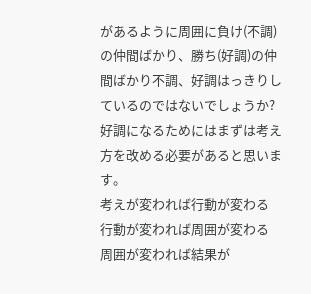があるように周囲に負け(不調)の仲間ばかり、勝ち(好調)の仲間ばかり不調、好調はっきりしているのではないでしょうか?
好調になるためにはまずは考え方を改める必要があると思います。
考えが変われば行動が変わる
行動が変われば周囲が変わる
周囲が変われば結果が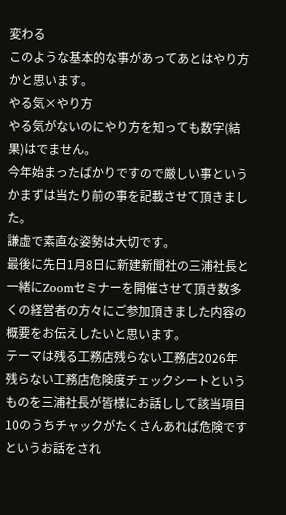変わる
このような基本的な事があってあとはやり方かと思います。
やる気×やり方
やる気がないのにやり方を知っても数字(結果)はでません。
今年始まったばかりですので厳しい事というかまずは当たり前の事を記載させて頂きました。
謙虚で素直な姿勢は大切です。
最後に先日1月8日に新建新聞社の三浦社長と一緒にZoomセミナーを開催させて頂き数多くの経営者の方々にご参加頂きました内容の概要をお伝えしたいと思います。
テーマは残る工務店残らない工務店2026年
残らない工務店危険度チェックシートというものを三浦社長が皆様にお話しして該当項目10のうちチャックがたくさんあれば危険ですというお話をされ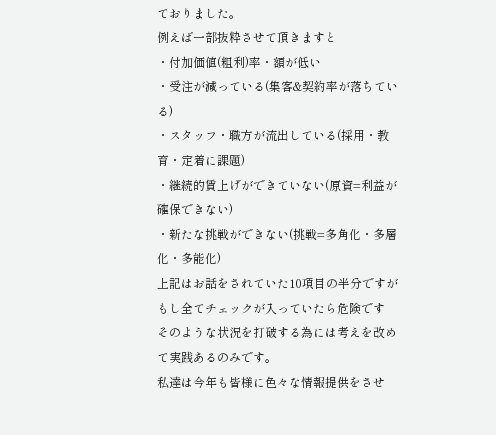ておりました。
例えば一部抜粋させて頂きますと
・付加価値(粗利)率・額が低い
・受注が減っている(集客&契約率が落ちている)
・スタッフ・職方が流出している(採用・教育・定着に課題)
・継続的賃上げができていない(原資=利益が確保できない)
・新たな挑戦ができない(挑戦=多角化・多層化・多能化)
上記はお話をされていた10項目の半分ですがもし全てチェックが入っていたら危険です
そのような状況を打破する為には考えを改めて実践あるのみです。
私達は今年も皆様に色々な情報提供をさせ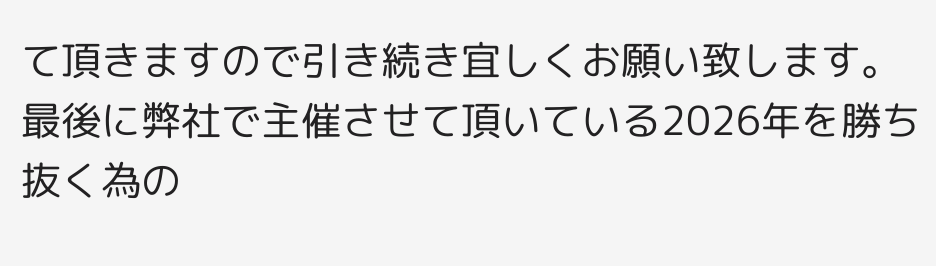て頂きますので引き続き宜しくお願い致します。
最後に弊社で主催させて頂いている2026年を勝ち抜く為の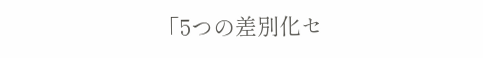「5つの差別化セ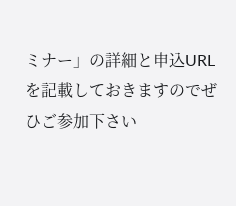ミナー」の詳細と申込URLを記載しておきますのでぜひご参加下さい